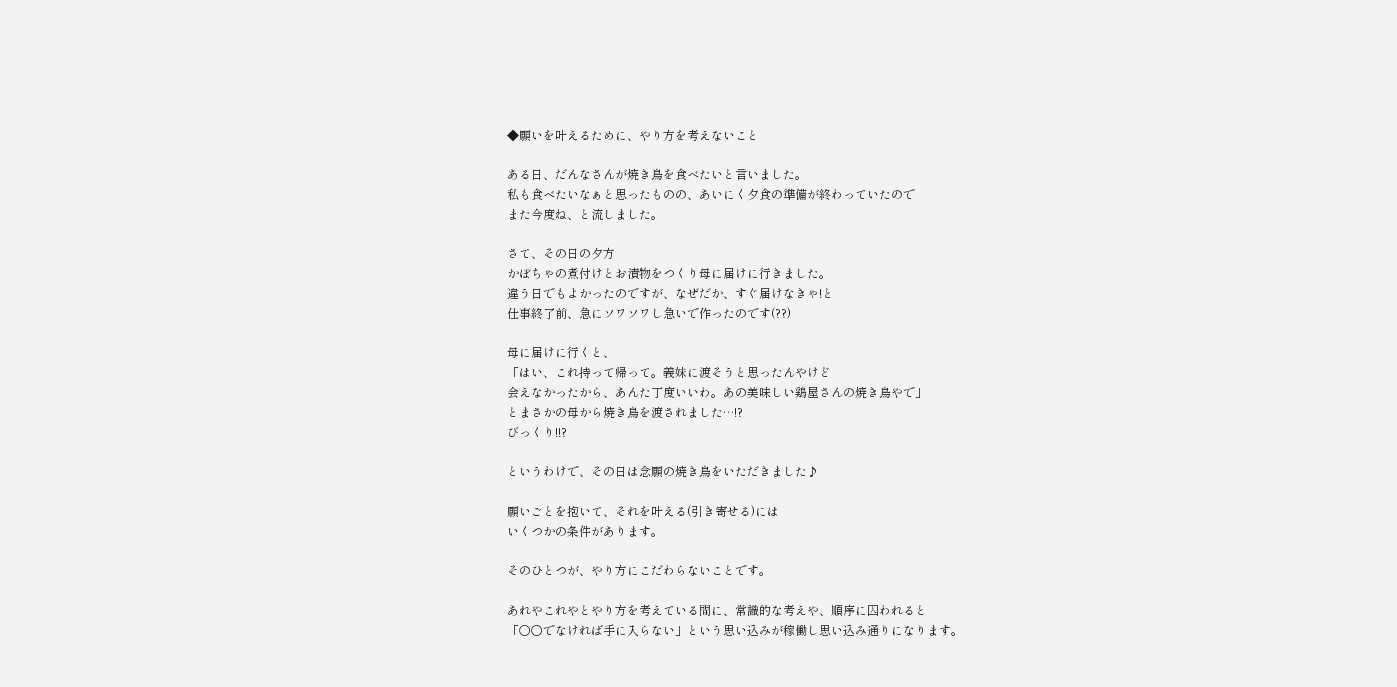◆願いを叶えるために、やり方を考えないこと

ある日、だんなさんが焼き鳥を食べたいと言いました。
私も食べたいなぁと思ったものの、あいにく夕食の準備が終わっていたので
また今度ね、と流しました。

さて、その日の夕方
かぼちゃの煮付けとお漬物をつくり母に届けに行きました。
違う日でもよかったのですが、なぜだか、すぐ届けなきゃ!と
仕事終了前、急にソワソワし急いで作ったのです(??)

母に届けに行くと、
「はい、これ持って帰って。義妹に渡そうと思ったんやけど
会えなかったから、あんた丁度いいわ。あの美味しい鶏屋さんの焼き鳥やで」
とまさかの母から焼き鳥を渡されました…!?
びっくり!!?

というわけで、その日は念願の焼き鳥をいただきました♪

願いごとを抱いて、それを叶える(引き寄せる)には
いくつかの条件があります。

そのひとつが、やり方にこだわらないことです。

あれやこれやとやり方を考えている間に、常識的な考えや、順序に囚われると
「○○でなければ手に入らない」という思い込みが稼働し思い込み通りになります。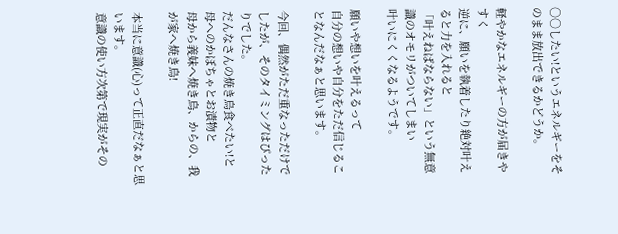○○したい!というエネルギーをそのまま放出できるかどうか。

軽やかなエネルギーの方が届きやすく
逆に、願いを執着したり絶対叶えると力を入れると
「叶えねばならない」という無意識のオモリがついてしまい
叶いにくくなるようです。

願いや想いを叶えるって
自分の想いや自分をただ信じることなんだなぁと思います。

今回、偶然がただ重なっただけでしたが、そのタイミングはぴったりでした。
だんなさんの焼き鳥食べたい!と
母へのかぼちゃとお漬物と
母から義妹へ焼き鳥、からの、我が家へ焼き鳥!

本当に意識(心)って正直だなぁと思います。
意識の使い方次第で現実がその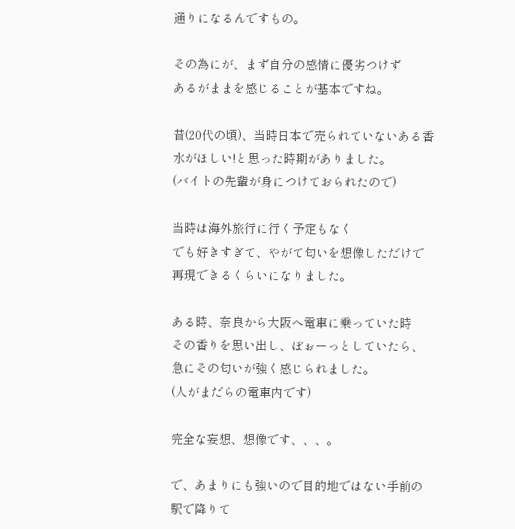通りになるんですもの。

その為にが、まず自分の感情に優劣つけず
あるがままを感じることが基本ですね。

昔(20代の頃)、当時日本で売られていないある香水がほしい!と思った時期がありました。
(バイトの先輩が身につけておられたので)

当時は海外旅行に行く予定もなく
でも好きすぎて、やがて匂いを想像しただけで
再現できるくらいになりました。

ある時、奈良から大阪へ電車に乗っていた時
その香りを思い出し、ぼぉーっとしていたら、急にその匂いが強く感じられました。
(人がまだらの電車内です)

完全な妄想、想像です、、、。

で、あまりにも強いので目的地ではない手前の駅で降りて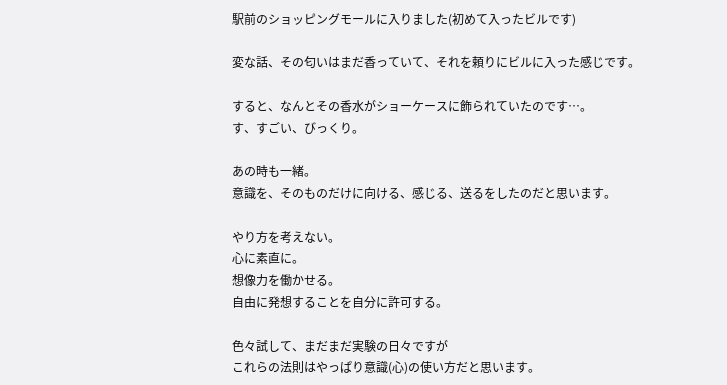駅前のショッピングモールに入りました(初めて入ったビルです)

変な話、その匂いはまだ香っていて、それを頼りにビルに入った感じです。

すると、なんとその香水がショーケースに飾られていたのです…。
す、すごい、びっくり。

あの時も一緒。
意識を、そのものだけに向ける、感じる、送るをしたのだと思います。

やり方を考えない。
心に素直に。
想像力を働かせる。
自由に発想することを自分に許可する。

色々試して、まだまだ実験の日々ですが
これらの法則はやっぱり意識(心)の使い方だと思います。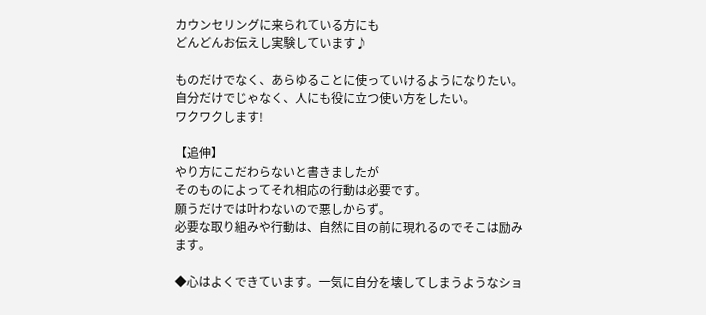カウンセリングに来られている方にも
どんどんお伝えし実験しています♪

ものだけでなく、あらゆることに使っていけるようになりたい。
自分だけでじゃなく、人にも役に立つ使い方をしたい。
ワクワクします!

【追伸】
やり方にこだわらないと書きましたが
そのものによってそれ相応の行動は必要です。
願うだけでは叶わないので悪しからず。
必要な取り組みや行動は、自然に目の前に現れるのでそこは励みます。

◆心はよくできています。一気に自分を壊してしまうようなショ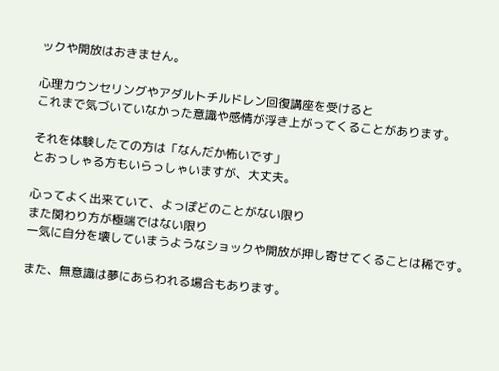ックや開放はおきません。

心理カウンセリングやアダルトチルドレン回復講座を受けると
これまで気づいていなかった意識や感情が浮き上がってくることがあります。

それを体験したての方は「なんだか怖いです」
とおっしゃる方もいらっしゃいますが、大丈夫。

心ってよく出来ていて、よっぽどのことがない限り
また関わり方が極端ではない限り
一気に自分を壊していまうようなショックや開放が押し寄せてくることは稀です。

また、無意識は夢にあらわれる場合もあります。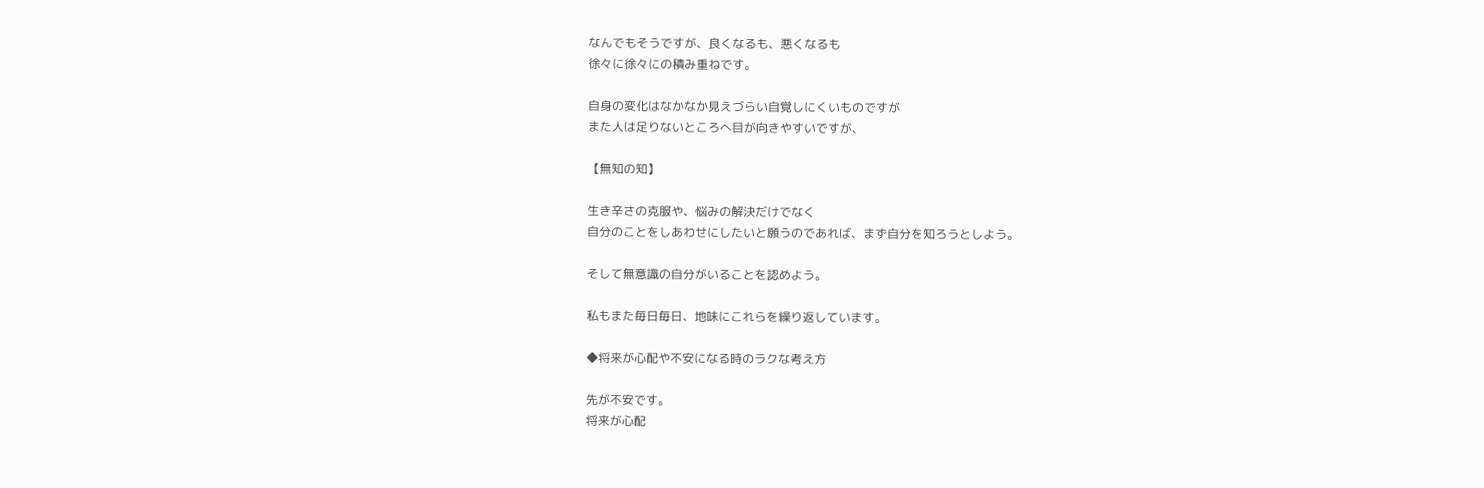なんでもそうですが、良くなるも、悪くなるも
徐々に徐々にの積み重ねです。

自身の変化はなかなか見えづらい自覚しにくいものですが
また人は足りないところへ目が向きやすいですが、

【無知の知】

生き辛さの克服や、悩みの解決だけでなく
自分のことをしあわせにしたいと願うのであれば、まず自分を知ろうとしよう。

そして無意識の自分がいることを認めよう。

私もまた毎日毎日、地味にこれらを繰り返しています。

◆将来が心配や不安になる時のラクな考え方

先が不安です。
将来が心配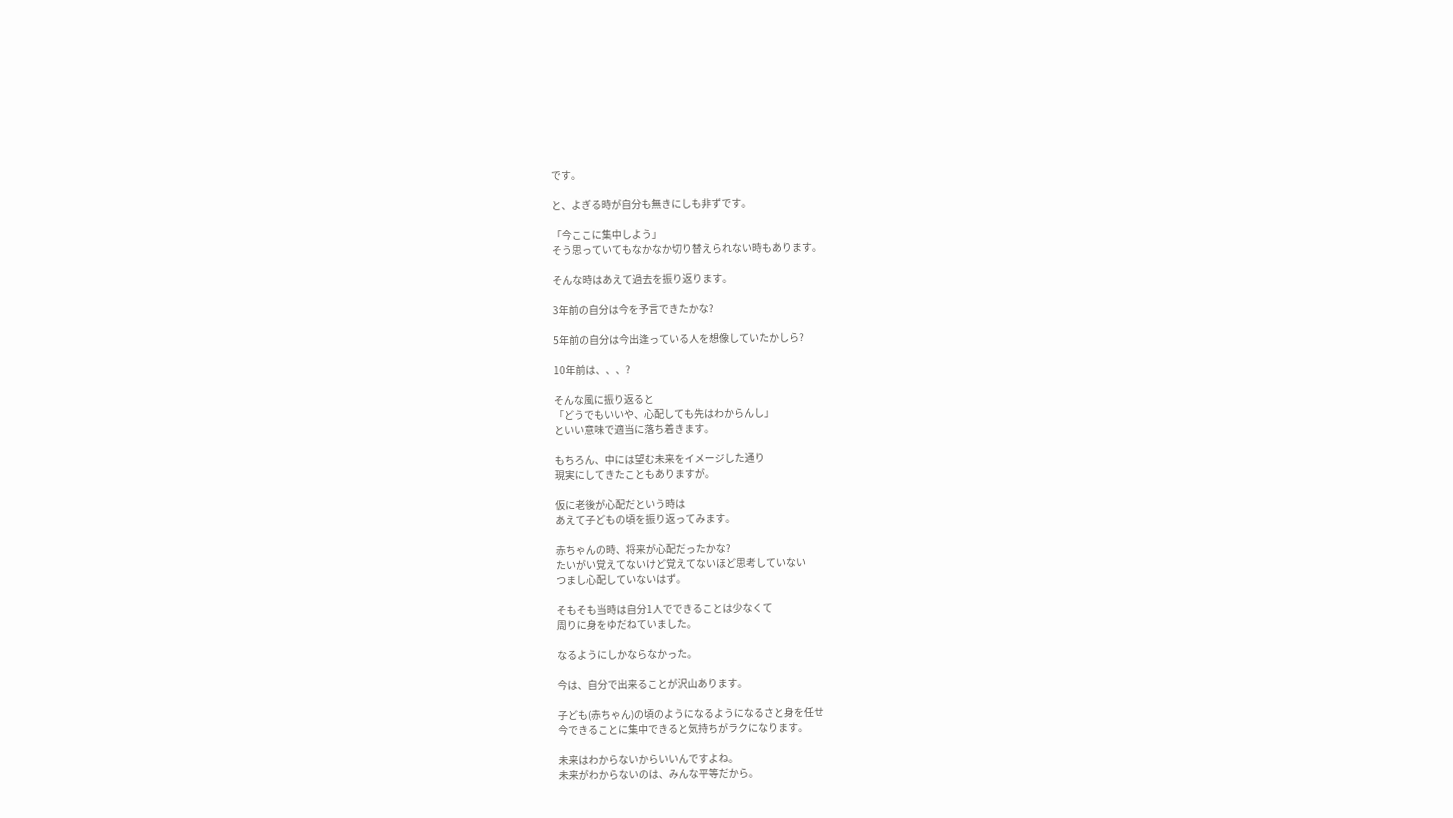です。

と、よぎる時が自分も無きにしも非ずです。

「今ここに集中しよう」
そう思っていてもなかなか切り替えられない時もあります。

そんな時はあえて過去を振り返ります。

3年前の自分は今を予言できたかな?

5年前の自分は今出逢っている人を想像していたかしら?

10年前は、、、?

そんな風に振り返ると
「どうでもいいや、心配しても先はわからんし」
といい意味で適当に落ち着きます。

もちろん、中には望む未来をイメージした通り
現実にしてきたこともありますが。

仮に老後が心配だという時は
あえて子どもの頃を振り返ってみます。

赤ちゃんの時、将来が心配だったかな?
たいがい覚えてないけど覚えてないほど思考していない
つまし心配していないはず。

そもそも当時は自分1人でできることは少なくて
周りに身をゆだねていました。

なるようにしかならなかった。

今は、自分で出来ることが沢山あります。

子ども(赤ちゃん)の頃のようになるようになるさと身を任せ
今できることに集中できると気持ちがラクになります。

未来はわからないからいいんですよね。
未来がわからないのは、みんな平等だから。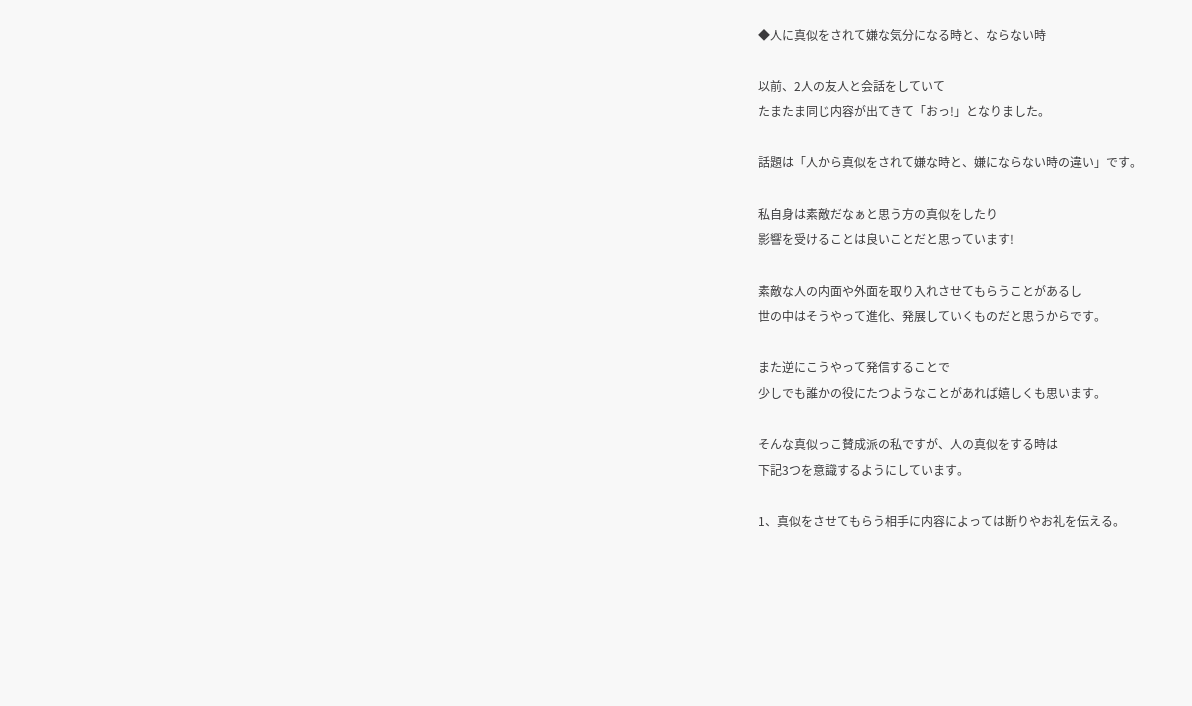◆人に真似をされて嫌な気分になる時と、ならない時

以前、2人の友人と会話をしていて
たまたま同じ内容が出てきて「おっ!」となりました。

話題は「人から真似をされて嫌な時と、嫌にならない時の違い」です。

私自身は素敵だなぁと思う方の真似をしたり
影響を受けることは良いことだと思っています!

素敵な人の内面や外面を取り入れさせてもらうことがあるし
世の中はそうやって進化、発展していくものだと思うからです。

また逆にこうやって発信することで
少しでも誰かの役にたつようなことがあれば嬉しくも思います。

そんな真似っこ賛成派の私ですが、人の真似をする時は
下記3つを意識するようにしています。

1、真似をさせてもらう相手に内容によっては断りやお礼を伝える。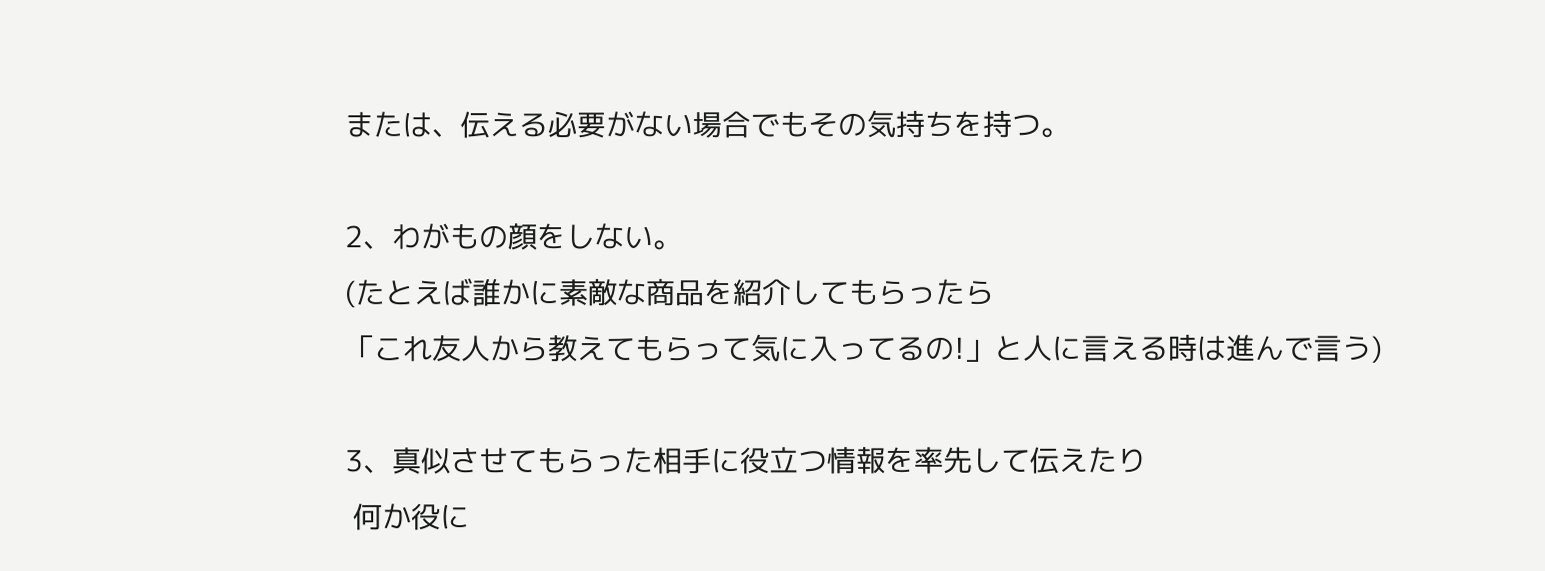または、伝える必要がない場合でもその気持ちを持つ。

2、わがもの顔をしない。
(たとえば誰かに素敵な商品を紹介してもらったら
「これ友人から教えてもらって気に入ってるの!」と人に言える時は進んで言う)

3、真似させてもらった相手に役立つ情報を率先して伝えたり
 何か役に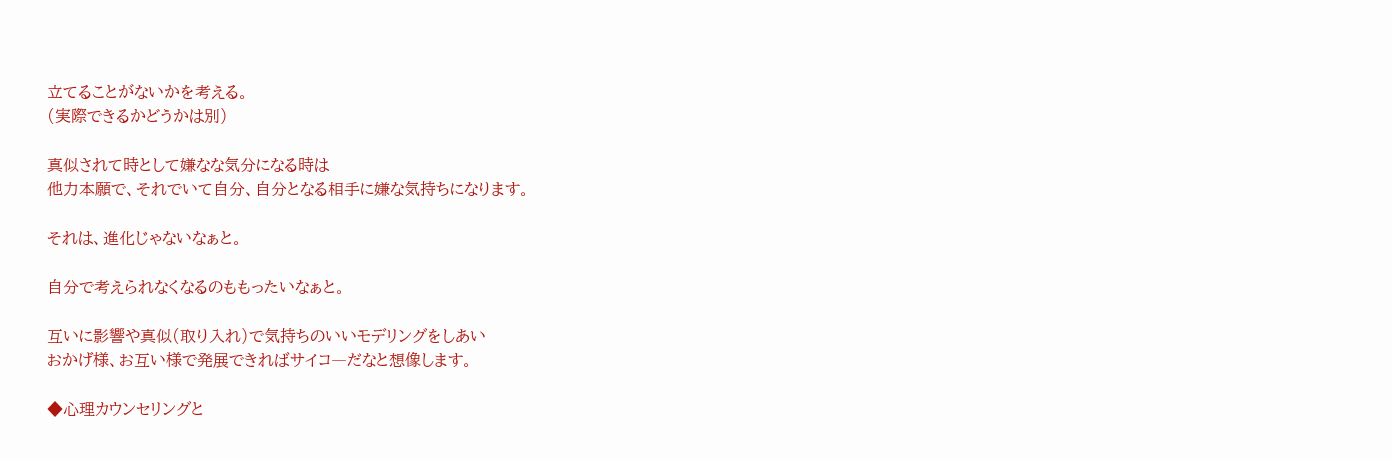立てることがないかを考える。
(実際できるかどうかは別)

真似されて時として嫌なな気分になる時は
他力本願で、それでいて自分、自分となる相手に嫌な気持ちになります。

それは、進化じゃないなぁと。

自分で考えられなくなるのももったいなぁと。

互いに影響や真似(取り入れ)で気持ちのいいモデリングをしあい
おかげ様、お互い様で発展できればサイコ―だなと想像します。

◆心理カウンセリングと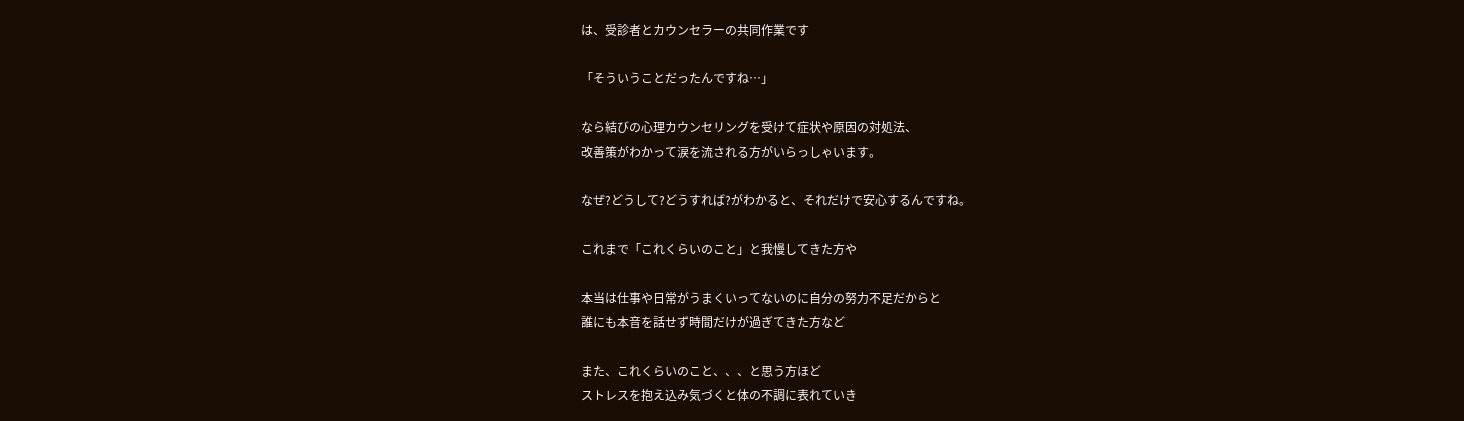は、受診者とカウンセラーの共同作業です

「そういうことだったんですね…」

なら結びの心理カウンセリングを受けて症状や原因の対処法、
改善策がわかって涙を流される方がいらっしゃいます。

なぜ?どうして?どうすれば?がわかると、それだけで安心するんですね。

これまで「これくらいのこと」と我慢してきた方や

本当は仕事や日常がうまくいってないのに自分の努力不足だからと
誰にも本音を話せず時間だけが過ぎてきた方など

また、これくらいのこと、、、と思う方ほど
ストレスを抱え込み気づくと体の不調に表れていき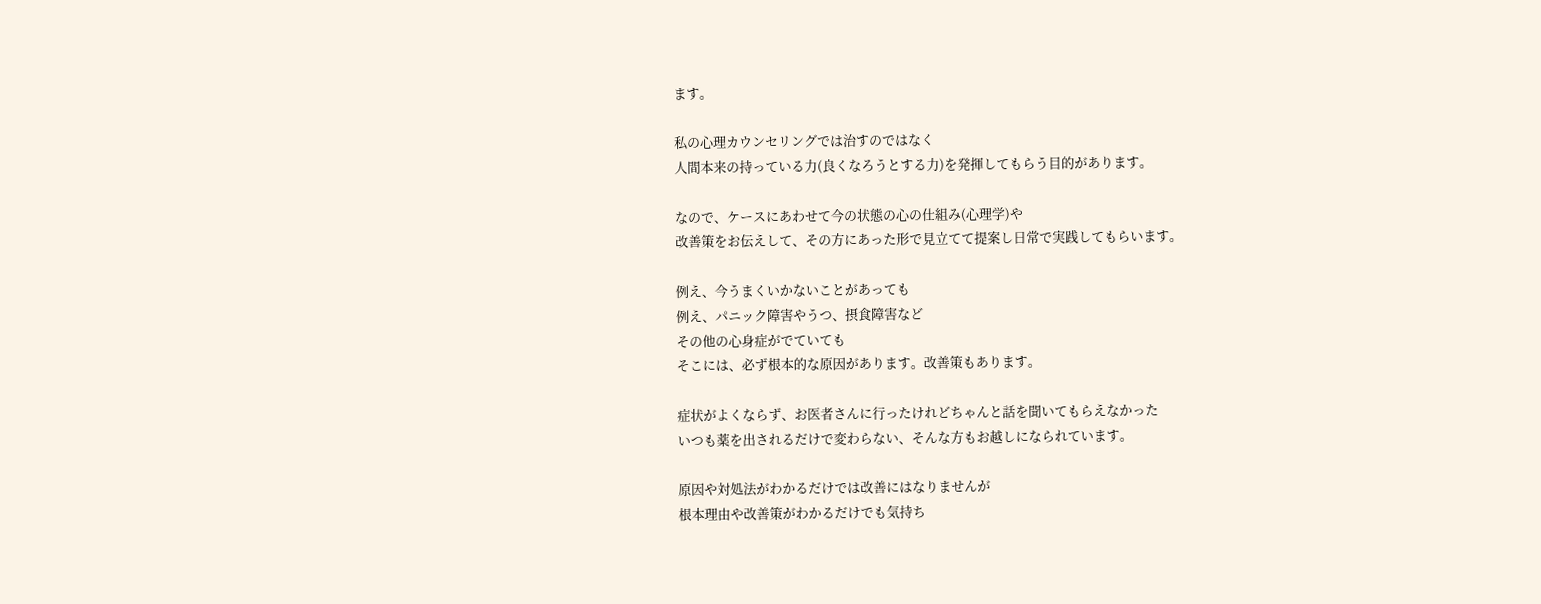ます。

私の心理カウンセリングでは治すのではなく
人間本来の持っている力(良くなろうとする力)を発揮してもらう目的があります。

なので、ケースにあわせて今の状態の心の仕組み(心理学)や
改善策をお伝えして、その方にあった形で見立てて提案し日常で実践してもらいます。

例え、今うまくいかないことがあっても
例え、パニック障害やうつ、摂食障害など
その他の心身症がでていても
そこには、必ず根本的な原因があります。改善策もあります。

症状がよくならず、お医者さんに行ったけれどちゃんと話を聞いてもらえなかった
いつも薬を出されるだけで変わらない、そんな方もお越しになられています。

原因や対処法がわかるだけでは改善にはなりませんが
根本理由や改善策がわかるだけでも気持ち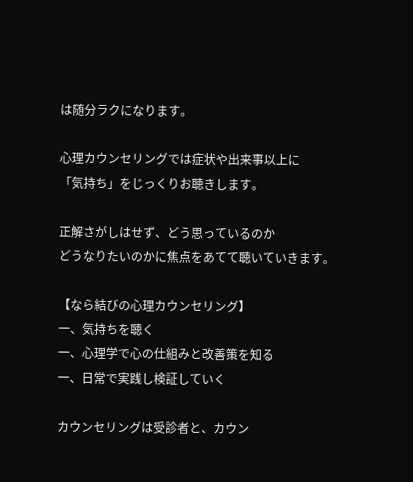は随分ラクになります。

心理カウンセリングでは症状や出来事以上に
「気持ち」をじっくりお聴きします。

正解さがしはせず、どう思っているのか
どうなりたいのかに焦点をあてて聴いていきます。

【なら結びの心理カウンセリング】
一、気持ちを聴く
一、心理学で心の仕組みと改善策を知る
一、日常で実践し検証していく

カウンセリングは受診者と、カウン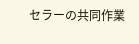セラーの共同作業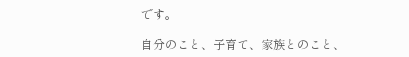です。

自分のこと、子育て、家族とのこと、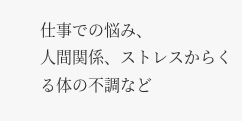仕事での悩み、
人間関係、ストレスからくる体の不調など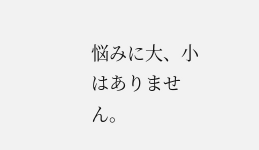悩みに大、小はありません。